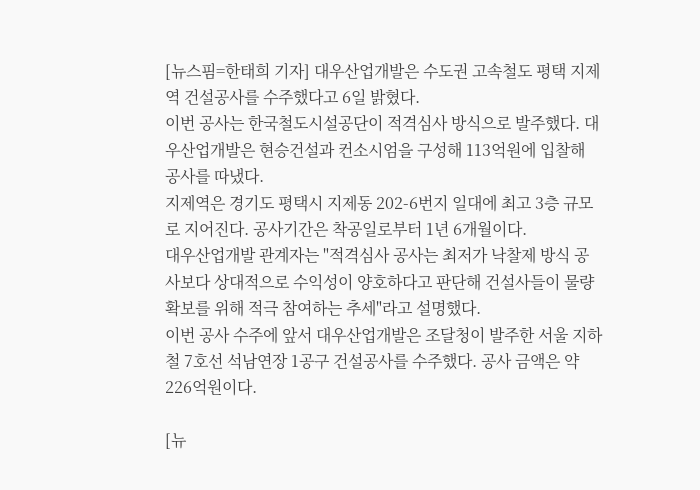[뉴스핌=한태희 기자] 대우산업개발은 수도권 고속철도 평택 지제역 건설공사를 수주했다고 6일 밝혔다.
이번 공사는 한국철도시설공단이 적격심사 방식으로 발주했다. 대우산업개발은 현승건설과 컨소시엄을 구성해 113억원에 입찰해 공사를 따냈다.
지제역은 경기도 평택시 지제동 202-6번지 일대에 최고 3층 규모로 지어진다. 공사기간은 착공일로부터 1년 6개월이다.
대우산업개발 관계자는 "적격심사 공사는 최저가 낙찰제 방식 공사보다 상대적으로 수익성이 양호하다고 판단해 건설사들이 물량 확보를 위해 적극 참여하는 추세"라고 설명했다.
이번 공사 수주에 앞서 대우산업개발은 조달청이 발주한 서울 지하철 7호선 석남연장 1공구 건설공사를 수주했다. 공사 금액은 약 226억원이다.

[뉴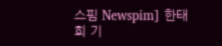스핌 Newspim] 한태희 기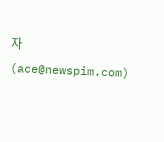자 (ace@newspim.com)